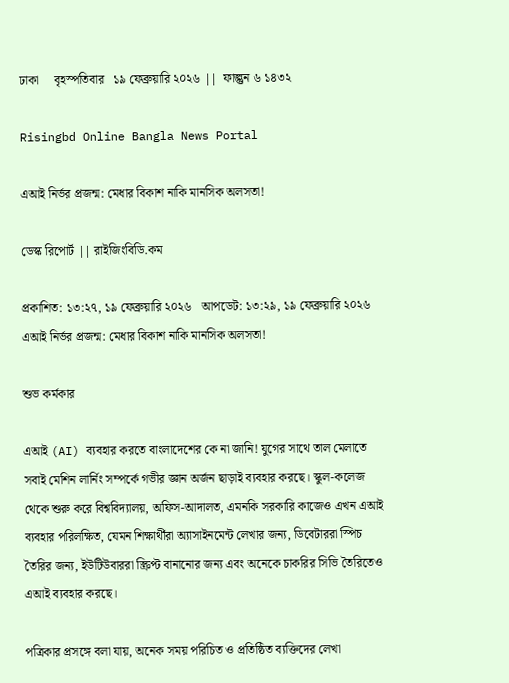ঢাকা     বৃহস্পতিবার   ১৯ ফেব্রুয়ারি ২০২৬ ||  ফাল্গুন ৬ ১৪৩২

Risingbd Online Bangla News Portal

এআই নির্ভর প্রজন্ম: মেধার বিকাশ নাকি মানসিক অলসতা!

ডেস্ক রিপোর্ট || রাইজিংবিডি.কম

প্রকাশিত: ১৩:২৭, ১৯ ফেব্রুয়ারি ২০২৬   আপডেট: ১৩:২৯, ১৯ ফেব্রুয়ারি ২০২৬
এআই নির্ভর প্রজন্ম: মেধার বিকাশ নাকি মানসিক অলসতা!

শুভ কর্মকার

এআই (AI) ব্যবহার করতে বাংলাদেশের কে না জানি! যুগের সাথে তাল মেলাতে সবাই মেশিন লার্নিং সম্পর্কে গভীর জ্ঞান অর্জন ছাড়াই ব্যবহার করছে। স্কুল-কলেজ থেকে শুরু করে বিশ্ববিদ্যালয়, অফিস-আদালত, এমনকি সরকারি কাজেও এখন এআই ব্যবহার পরিলক্ষিত, যেমন শিক্ষার্থীরা অ্যাসাইনমেন্ট লেখার জন্য, ডিবেটাররা স্পিচ তৈরির জন্য, ইউটিউবাররা স্ক্রিপ্ট বানানোর জন্য এবং অনেকে চাকরির সিভি তৈরিতেও এআই ব্যবহার করছে।

পত্রিকার প্রসঙ্গে বলা যায়, অনেক সময় পরিচিত ও প্রতিষ্ঠিত ব্যক্তিদের লেখা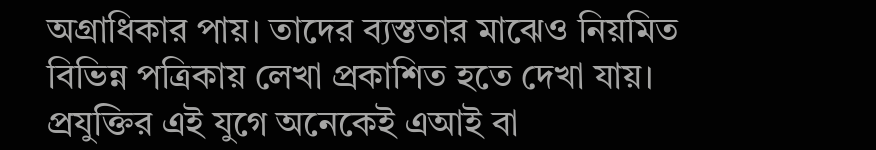অগ্রাধিকার পায়। তাদের ব্যস্ততার মাঝেও নিয়মিত বিভিন্ন পত্রিকায় লেখা প্রকাশিত হতে দেখা যায়। প্রযুক্তির এই যুগে অনেকেই এআই বা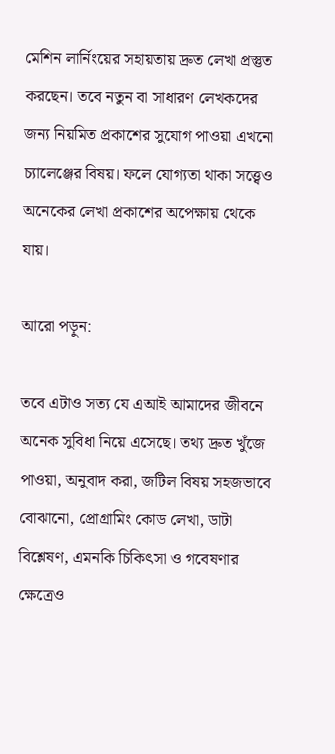মেশিন লার্নিংয়ের সহায়তায় দ্রুত লেখা প্রস্তুত করছেন। তবে নতুন বা সাধারণ লেখকদের জন্য নিয়মিত প্রকাশের সুযোগ পাওয়া এখনো চ্যালেঞ্জের বিষয়। ফলে যোগ্যতা থাকা সত্ত্বেও অনেকের লেখা প্রকাশের অপেক্ষায় থেকে যায়।

আরো পড়ুন:

তবে এটাও সত্য যে এআই আমাদের জীবনে অনেক সুবিধা নিয়ে এসেছে। তথ্য দ্রুত খুঁজে পাওয়া, অনুবাদ করা, জটিল বিষয় সহজভাবে বোঝানো, প্রোগ্রামিং কোড লেখা, ডাটা বিশ্লেষণ, এমনকি চিকিৎসা ও গবেষণার ক্ষেত্রেও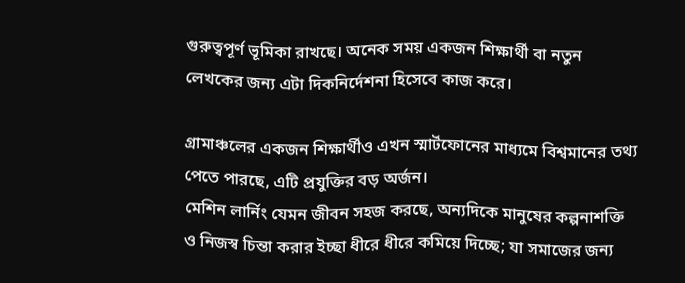গুরুত্বপূর্ণ ভূমিকা রাখছে। অনেক সময় একজন শিক্ষার্থী বা নতুন লেখকের জন্য এটা দিকনির্দেশনা হিসেবে কাজ করে।

গ্রামাঞ্চলের একজন শিক্ষার্থীও এখন স্মার্টফোনের মাধ্যমে বিশ্বমানের তথ্য পেতে পারছে, এটি প্রযুক্তির বড় অর্জন।
মেশিন লার্নিং যেমন জীবন সহজ করছে, অন্যদিকে মানুষের কল্পনাশক্তি ও নিজস্ব চিন্তা করার ইচ্ছা ধীরে ধীরে কমিয়ে দিচ্ছে; যা সমাজের জন্য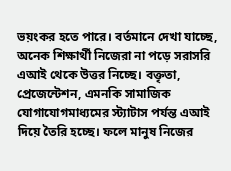ভয়ংকর হতে পারে। বর্তমানে দেখা যাচ্ছে, অনেক শিক্ষার্থী নিজেরা না পড়ে সরাসরি এআই থেকে উত্তর নিচ্ছে। বক্তৃতা, প্রেজেন্টেশন, এমনকি সামাজিক যোগাযোগমাধ্যমের স্ট্যাটাস পর্যন্ত এআই দিয়ে তৈরি হচ্ছে। ফলে মানুষ নিজের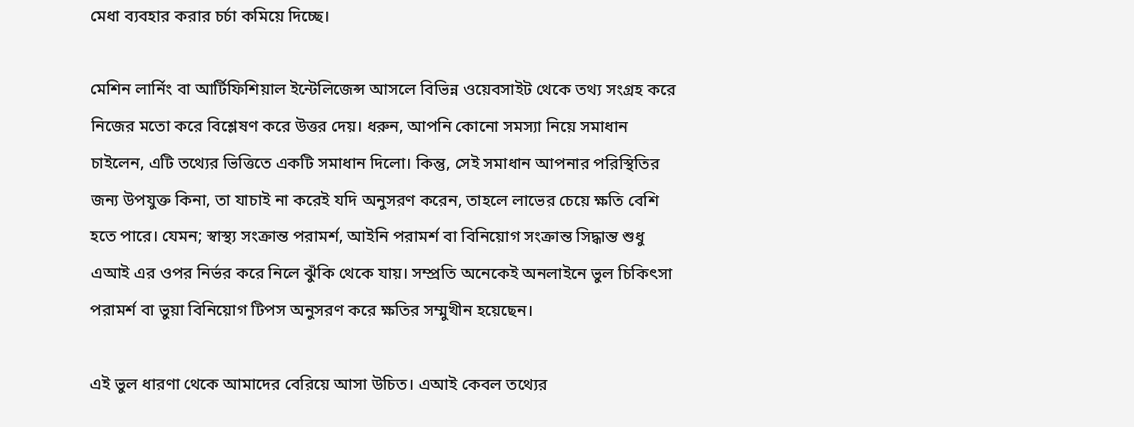মেধা ব্যবহার করার চর্চা কমিয়ে দিচ্ছে।

মেশিন লার্নিং বা আর্টিফিশিয়াল ইন্টেলিজেন্স আসলে বিভিন্ন ওয়েবসাইট থেকে তথ্য সংগ্রহ করে নিজের মতো করে বিশ্লেষণ করে উত্তর দেয়। ধরুন, আপনি কোনো সমস্যা নিয়ে সমাধান চাইলেন, এটি তথ্যের ভিত্তিতে একটি সমাধান দিলো। কিন্তু, সেই সমাধান আপনার পরিস্থিতির জন্য উপযুক্ত কিনা, তা যাচাই না করেই যদি অনুসরণ করেন, তাহলে লাভের চেয়ে ক্ষতি বেশি হতে পারে। যেমন; স্বাস্থ্য সংক্রান্ত পরামর্শ, আইনি পরামর্শ বা বিনিয়োগ সংক্রান্ত সিদ্ধান্ত শুধু এআই এর ওপর নির্ভর করে নিলে ঝুঁকি থেকে যায়। সম্প্রতি অনেকেই অনলাইনে ভুল চিকিৎসা পরামর্শ বা ভুয়া বিনিয়োগ টিপস অনুসরণ করে ক্ষতির সম্মুখীন হয়েছেন।

এই ভুল ধারণা থেকে আমাদের বেরিয়ে আসা উচিত। এআই কেবল তথ্যের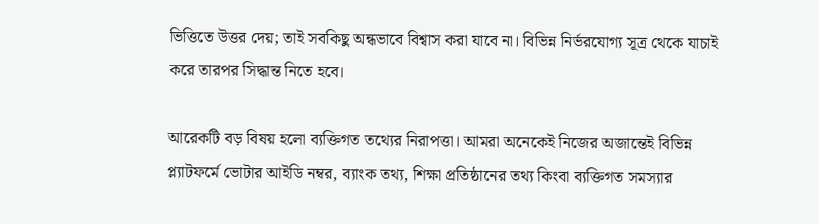ভিত্তিতে উত্তর দেয়; তাই সবকিছু অন্ধভাবে বিশ্বাস করা যাবে না। বিভিন্ন নির্ভরযোগ্য সূত্র থেকে যাচাই করে তারপর সিদ্ধান্ত নিতে হবে।

আরেকটি বড় বিষয় হলো ব্যক্তিগত তথ্যের নিরাপত্তা। আমরা অনেকেই নিজের অজান্তেই বিভিন্ন প্ল্যাটফর্মে ভোটার আইডি নম্বর, ব্যাংক তথ্য, শিক্ষা প্রতিষ্ঠানের তথ্য কিংবা ব্যক্তিগত সমস্যার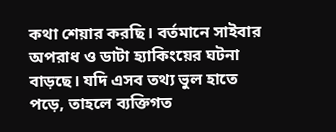কথা শেয়ার করছি। বর্তমানে সাইবার অপরাধ ও ডাটা হ্যাকিংয়ের ঘটনা বাড়ছে। যদি এসব তথ্য ভুল হাতে পড়ে, তাহলে ব্যক্তিগত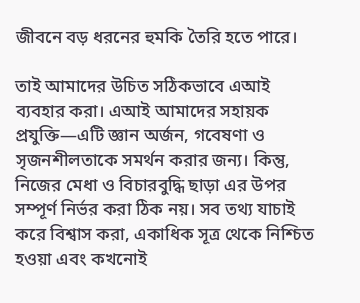জীবনে বড় ধরনের হুমকি তৈরি হতে পারে।

তাই আমাদের উচিত সঠিকভাবে এআই ব্যবহার করা। এআই আমাদের সহায়ক প্রযুক্তি—এটি জ্ঞান অর্জন, গবেষণা ও সৃজনশীলতাকে সমর্থন করার জন্য। কিন্তু, নিজের মেধা ও বিচারবুদ্ধি ছাড়া এর উপর সম্পূর্ণ নির্ভর করা ঠিক নয়। সব তথ্য যাচাই করে বিশ্বাস করা, একাধিক সূত্র থেকে নিশ্চিত হওয়া এবং কখনোই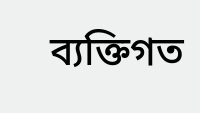ব্যক্তিগত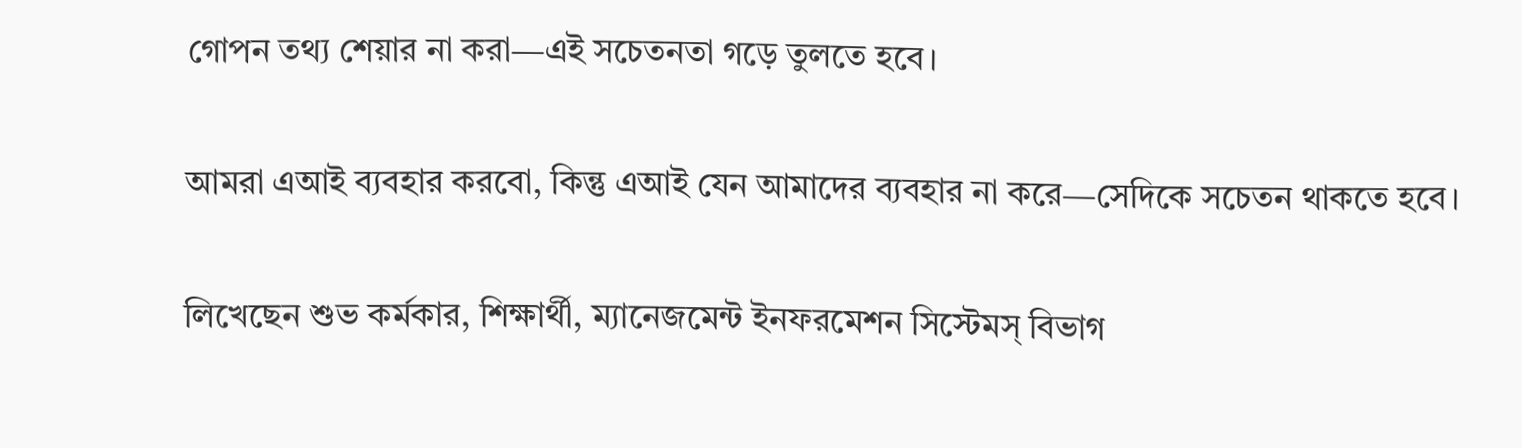গোপন তথ্য শেয়ার না করা—এই সচেতনতা গড়ে তুলতে হবে।

আমরা এআই ব্যবহার করবো, কিন্তু এআই যেন আমাদের ব্যবহার না করে—সেদিকে সচেতন থাকতে হবে।

লিখেছেন শুভ কর্মকার, শিক্ষার্থী, ম্যানেজমেন্ট ইনফরমেশন সিস্টেমস্ বিভাগ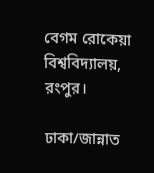বেগম রোকেয়া বিশ্ববিদ্যালয়, রংপুর।

ঢাকা/জান্নাত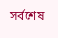সর্বশেষ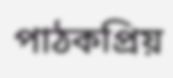পাঠকপ্রিয়